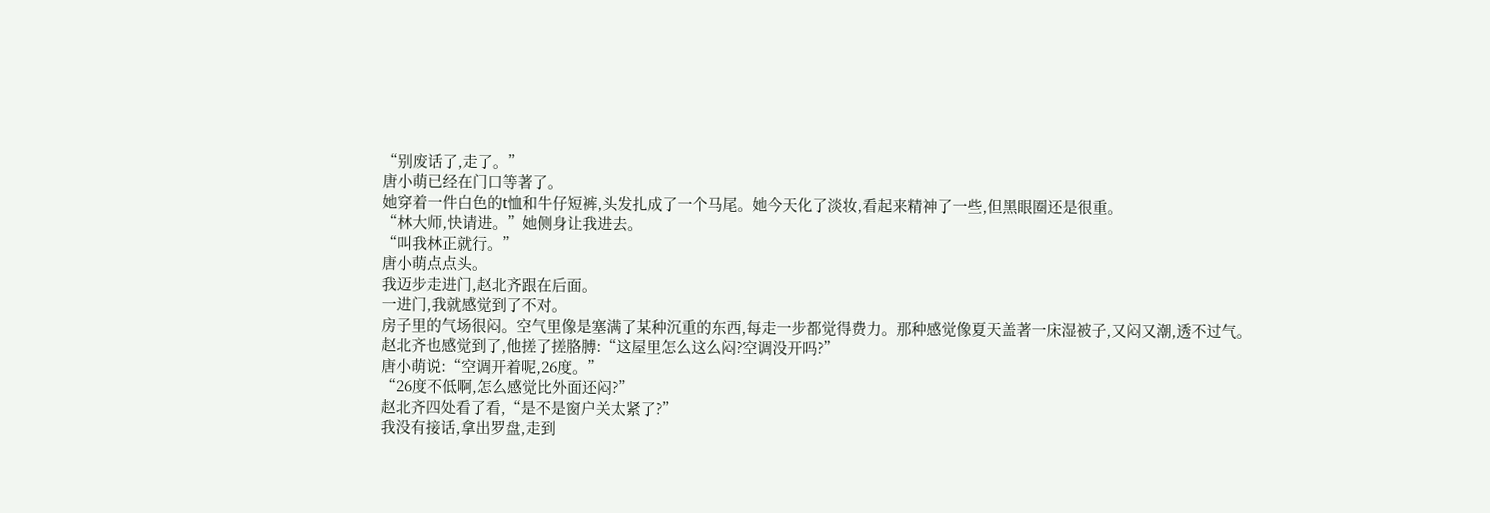“别废话了,走了。”
唐小萌已经在门口等著了。
她穿着一件白色的t恤和牛仔短裤,头发扎成了一个马尾。她今天化了淡妆,看起来精神了一些,但黑眼圈还是很重。
“林大师,快请进。”她侧身让我进去。
“叫我林正就行。”
唐小萌点点头。
我迈步走进门,赵北齐跟在后面。
一进门,我就感觉到了不对。
房子里的气场很闷。空气里像是塞满了某种沉重的东西,每走一步都觉得费力。那种感觉像夏天盖著一床湿被子,又闷又潮,透不过气。
赵北齐也感觉到了,他搓了搓胳膊:“这屋里怎么这么闷?空调没开吗?”
唐小萌说:“空调开着呢,26度。”
“26度不低啊,怎么感觉比外面还闷?”
赵北齐四处看了看,“是不是窗户关太紧了?”
我没有接话,拿出罗盘,走到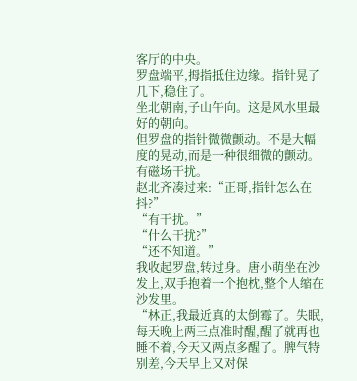客厅的中央。
罗盘端平,拇指抵住边缘。指针晃了几下,稳住了。
坐北朝南,子山午向。这是风水里最好的朝向。
但罗盘的指针微微颤动。不是大幅度的晃动,而是一种很细微的颤动。
有磁场干扰。
赵北齐凑过来:“正哥,指针怎么在抖?”
“有干扰。”
“什么干扰?”
“还不知道。”
我收起罗盘,转过身。唐小萌坐在沙发上,双手抱着一个抱枕,整个人缩在沙发里。
“林正,我最近真的太倒霉了。失眠,每天晚上两三点准时醒,醒了就再也睡不着,今天又两点多醒了。脾气特别差,今天早上又对保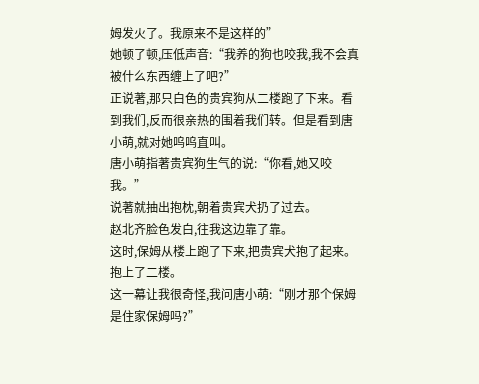姆发火了。我原来不是这样的”
她顿了顿,压低声音:“我养的狗也咬我,我不会真被什么东西缠上了吧?”
正说著,那只白色的贵宾狗从二楼跑了下来。看到我们,反而很亲热的围着我们转。但是看到唐小萌,就对她呜呜直叫。
唐小萌指著贵宾狗生气的说:“你看,她又咬我。”
说著就抽出抱枕,朝着贵宾犬扔了过去。
赵北齐脸色发白,往我这边靠了靠。
这时,保姆从楼上跑了下来,把贵宾犬抱了起来。抱上了二楼。
这一幕让我很奇怪,我问唐小萌:“刚才那个保姆是住家保姆吗?”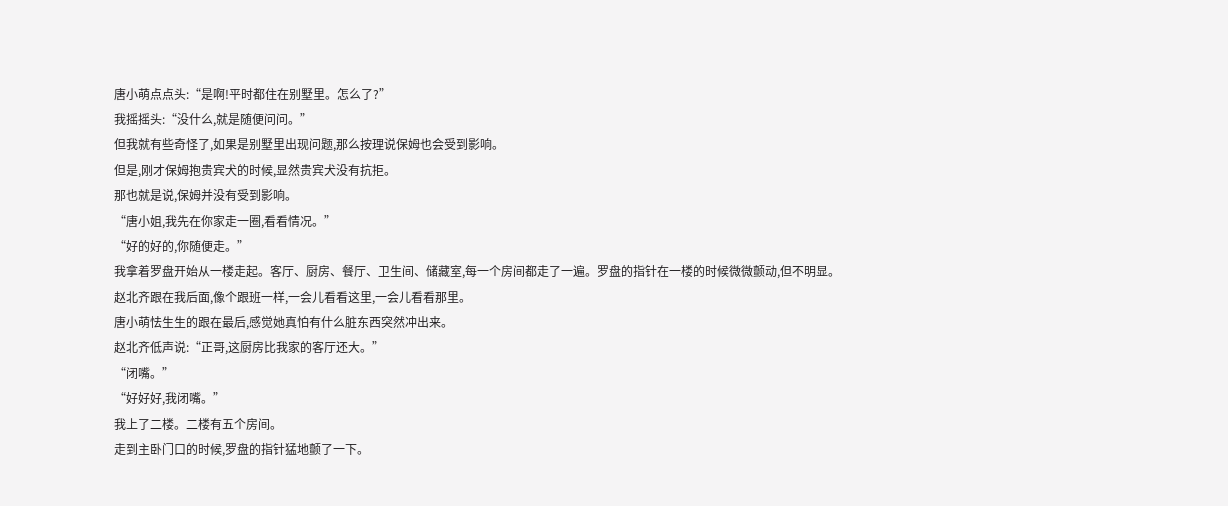唐小萌点点头:“是啊!平时都住在别墅里。怎么了?”
我摇摇头:“没什么,就是随便问问。”
但我就有些奇怪了,如果是别墅里出现问题,那么按理说保姆也会受到影响。
但是,刚才保姆抱贵宾犬的时候,显然贵宾犬没有抗拒。
那也就是说,保姆并没有受到影响。
“唐小姐,我先在你家走一圈,看看情况。”
“好的好的,你随便走。”
我拿着罗盘开始从一楼走起。客厅、厨房、餐厅、卫生间、储藏室,每一个房间都走了一遍。罗盘的指针在一楼的时候微微颤动,但不明显。
赵北齐跟在我后面,像个跟班一样,一会儿看看这里,一会儿看看那里。
唐小萌怯生生的跟在最后,感觉她真怕有什么脏东西突然冲出来。
赵北齐低声说:“正哥,这厨房比我家的客厅还大。”
“闭嘴。”
“好好好,我闭嘴。”
我上了二楼。二楼有五个房间。
走到主卧门口的时候,罗盘的指针猛地颤了一下。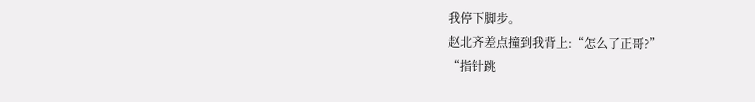我停下脚步。
赵北齐差点撞到我背上:“怎么了正哥?”
“指针跳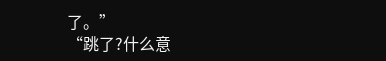了。”
“跳了?什么意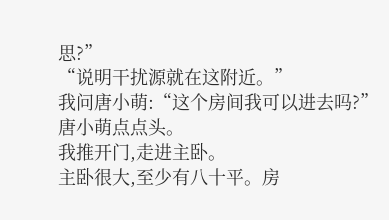思?”
“说明干扰源就在这附近。”
我问唐小萌:“这个房间我可以进去吗?”
唐小萌点点头。
我推开门,走进主卧。
主卧很大,至少有八十平。房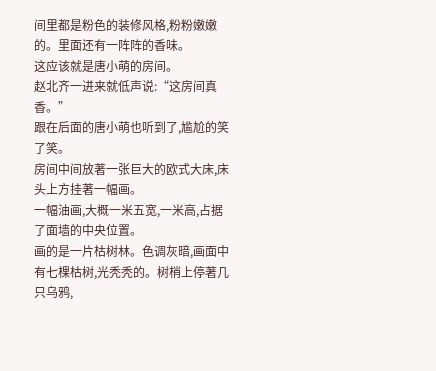间里都是粉色的装修风格,粉粉嫩嫩的。里面还有一阵阵的香味。
这应该就是唐小萌的房间。
赵北齐一进来就低声说:“这房间真香。”
跟在后面的唐小萌也听到了,尴尬的笑了笑。
房间中间放著一张巨大的欧式大床,床头上方挂著一幅画。
一幅油画,大概一米五宽,一米高,占据了面墙的中央位置。
画的是一片枯树林。色调灰暗,画面中有七棵枯树,光秃秃的。树梢上停著几只乌鸦,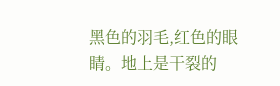黑色的羽毛,红色的眼睛。地上是干裂的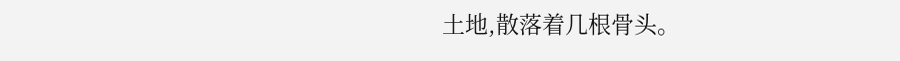土地,散落着几根骨头。